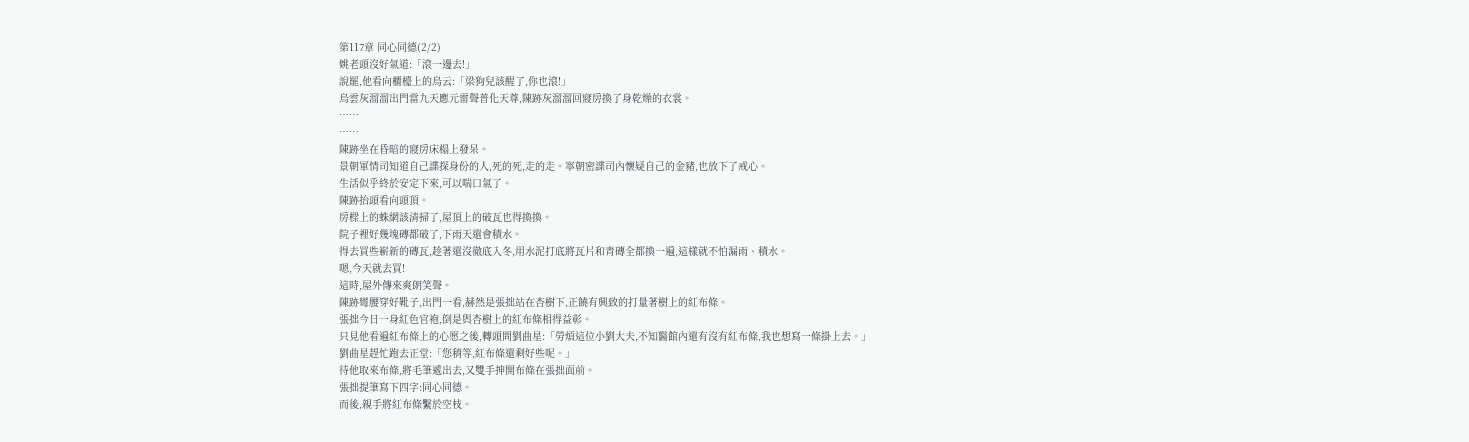第117章 同心同德(2/2)
姚老頭沒好氣道:「滾一邊去!」
說罷,他看向櫃檯上的烏云:「梁狗兒該醒了,你也滾!」
烏雲灰溜溜出門當九天應元雷聲普化天尊,陳跡灰溜溜回寢房換了身乾燥的衣裳。
……
……
陳跡坐在昏暗的寢房床榻上發呆。
景朝軍情司知道自己諜探身份的人,死的死,走的走。寧朝密諜司內懷疑自己的金豬,也放下了戒心。
生活似乎終於安定下來,可以喘口氣了。
陳跡抬頭看向頭頂。
房樑上的蛛網該清掃了,屋頂上的破瓦也得換換。
院子裡好幾塊磚都破了,下雨天還會積水。
得去買些嶄新的磚瓦,趁著還沒徹底入冬,用水泥打底將瓦片和青磚全都換一遍,這樣就不怕漏雨、積水。
嗯,今天就去買!
這時,屋外傳來爽朗笑聲。
陳跡彎腰穿好靴子,出門一看,赫然是張拙站在杏樹下,正饒有興致的打量著樹上的紅布條。
張拙今日一身紅色官袍,倒是與杏樹上的紅布條相得益彰。
只見他看遍紅布條上的心愿之後,轉頭問劉曲星:「勞煩這位小劉大夫,不知醫館內還有沒有紅布條,我也想寫一條掛上去。」
劉曲星趕忙跑去正堂:「您稍等,紅布條還剩好些呢。」
待他取來布條,將毛筆遞出去,又雙手抻開布條在張拙面前。
張拙提筆寫下四字:同心同德。
而後,親手將紅布條繫於空枝。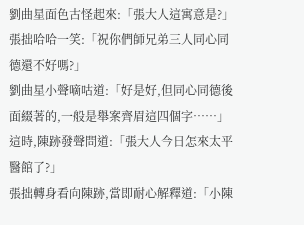劉曲星面色古怪起來:「張大人這寓意是?」
張拙哈哈一笑:「祝你們師兄弟三人同心同德還不好嗎?」
劉曲星小聲嘀咕道:「好是好,但同心同德後面綴著的,一般是舉案齊眉這四個字……」
這時,陳跡發聲問道:「張大人今日怎來太平醫館了?」
張拙轉身看向陳跡,當即耐心解釋道:「小陳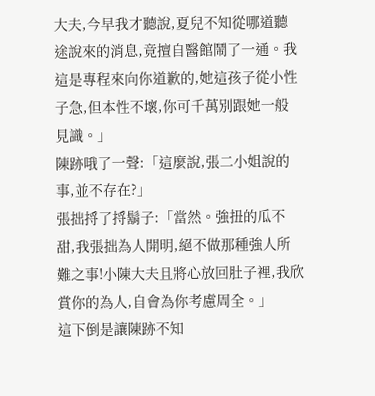大夫,今早我才聽說,夏兒不知從哪道聽途說來的消息,竟擅自醫館鬧了一通。我這是專程來向你道歉的,她這孩子從小性子急,但本性不壞,你可千萬別跟她一般見識。」
陳跡哦了一聲:「這麼說,張二小姐說的事,並不存在?」
張拙捋了捋鬍子:「當然。強扭的瓜不甜,我張拙為人開明,絕不做那種強人所難之事!小陳大夫且將心放回肚子裡,我欣賞你的為人,自會為你考慮周全。」
這下倒是讓陳跡不知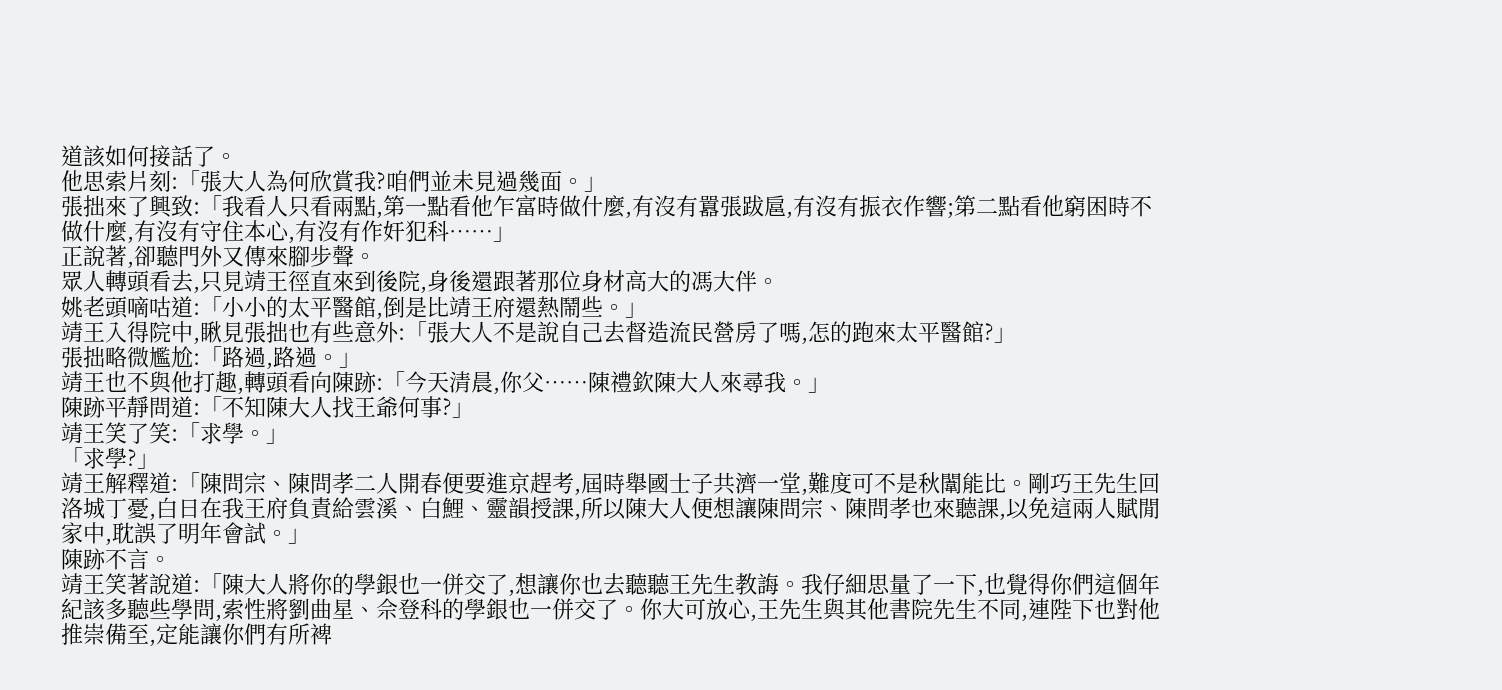道該如何接話了。
他思索片刻:「張大人為何欣賞我?咱們並未見過幾面。」
張拙來了興致:「我看人只看兩點,第一點看他乍富時做什麼,有沒有囂張跋扈,有沒有振衣作響;第二點看他窮困時不做什麼,有沒有守住本心,有沒有作奸犯科……」
正說著,卻聽門外又傳來腳步聲。
眾人轉頭看去,只見靖王徑直來到後院,身後還跟著那位身材高大的馮大伴。
姚老頭嘀咕道:「小小的太平醫館,倒是比靖王府還熱鬧些。」
靖王入得院中,瞅見張拙也有些意外:「張大人不是說自己去督造流民營房了嗎,怎的跑來太平醫館?」
張拙略微尷尬:「路過,路過。」
靖王也不與他打趣,轉頭看向陳跡:「今天清晨,你父……陳禮欽陳大人來尋我。」
陳跡平靜問道:「不知陳大人找王爺何事?」
靖王笑了笑:「求學。」
「求學?」
靖王解釋道:「陳問宗、陳問孝二人開春便要進京趕考,屆時舉國士子共濟一堂,難度可不是秋闈能比。剛巧王先生回洛城丁憂,白日在我王府負責給雲溪、白鯉、靈韻授課,所以陳大人便想讓陳問宗、陳問孝也來聽課,以免這兩人賦閒家中,耽誤了明年會試。」
陳跡不言。
靖王笑著說道:「陳大人將你的學銀也一併交了,想讓你也去聽聽王先生教誨。我仔細思量了一下,也覺得你們這個年紀該多聽些學問,索性將劉曲星、佘登科的學銀也一併交了。你大可放心,王先生與其他書院先生不同,連陛下也對他推崇備至,定能讓你們有所裨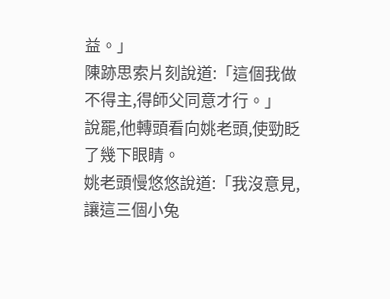益。」
陳跡思索片刻說道:「這個我做不得主,得師父同意才行。」
說罷,他轉頭看向姚老頭,使勁眨了幾下眼睛。
姚老頭慢悠悠說道:「我沒意見,讓這三個小兔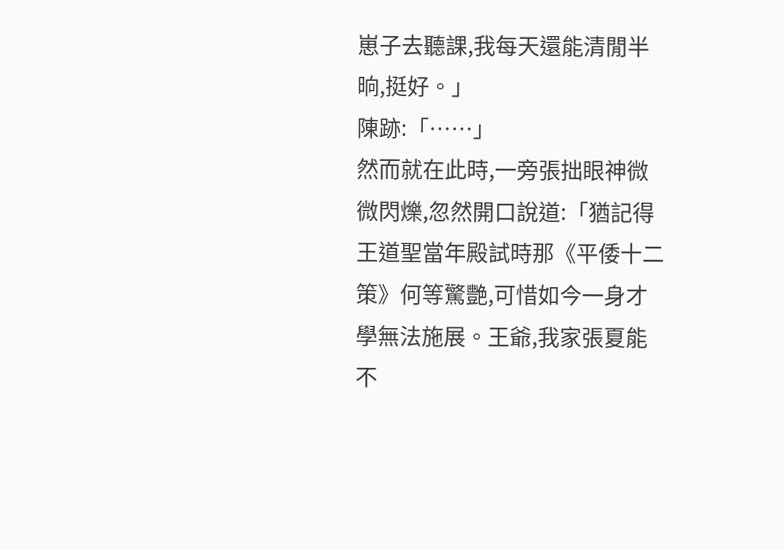崽子去聽課,我每天還能清閒半晌,挺好。」
陳跡:「……」
然而就在此時,一旁張拙眼神微微閃爍,忽然開口說道:「猶記得王道聖當年殿試時那《平倭十二策》何等驚艷,可惜如今一身才學無法施展。王爺,我家張夏能不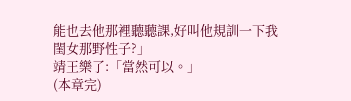能也去他那裡聽聽課,好叫他規訓一下我閨女那野性子?」
靖王樂了:「當然可以。」
(本章完)